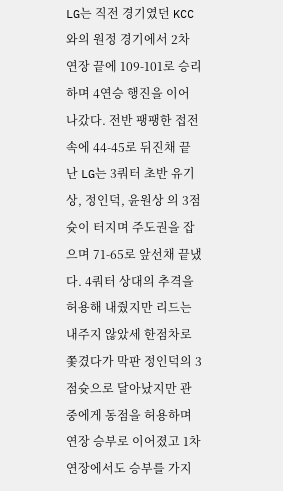LG는 직전 경기였던 KCC와의 원정 경기에서 2차 연장 끝에 109-101로 승리하며 4연승 행진을 이어 나갔다. 전반 팽팽한 접전속에 44-45로 뒤진채 끝난 LG는 3쿼터 초반 유기상, 정인덕, 윤원상 의 3점슛이 터지며 주도권을 잡으며 71-65로 앞선채 끝냈다. 4쿼터 상대의 추격을 허용해 내줬지만 리드는 내주지 않았세 한점차로 쫓겼다가 막판 정인덕의 3점슛으로 달아났지만 관중에게 동점을 허용하며 연장 승부로 이어졌고 1차 연장에서도 승부를 가지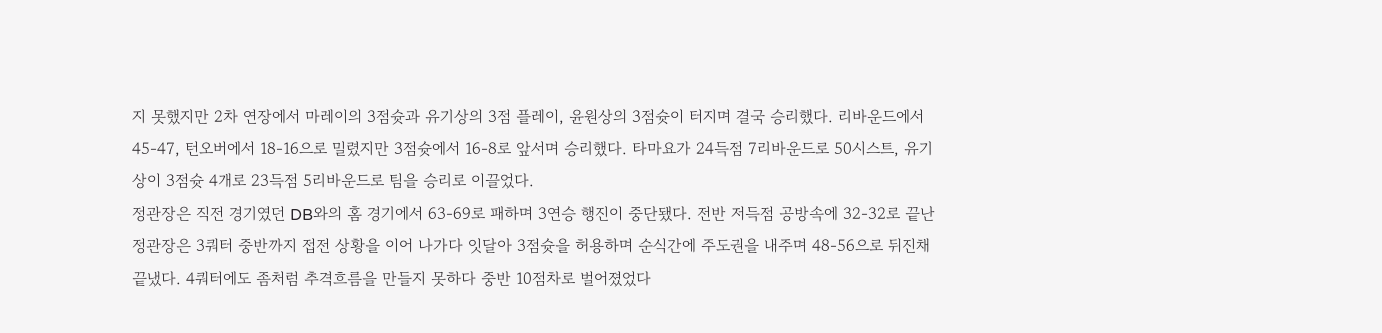지 못했지만 2차 연장에서 마레이의 3점슛과 유기상의 3점 플레이, 윤원상의 3점슛이 터지며 결국 승리했다. 리바운드에서 45-47, 턴오버에서 18-16으로 밀렸지만 3점슛에서 16-8로 앞서며 승리했다. 타마요가 24득점 7리바운드로 50시스트, 유기상이 3점슛 4개로 23득점 5리바운드로 팀을 승리로 이끌었다.
정관장은 직전 경기였던 DB와의 홈 경기에서 63-69로 패하며 3연승 행진이 중단됐다. 전반 저득점 공방속에 32-32로 끝난 정관장은 3쿼터 중반까지 접전 상황을 이어 나가다 잇달아 3점슛을 허용하며 순식간에 주도권을 내주며 48-56으로 뒤진채 끝냈다. 4쿼터에도 좀처럼 추격흐름을 만들지 못하다 중반 10점차로 벌어졌었다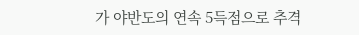가 야반도의 연속 5득점으로 추격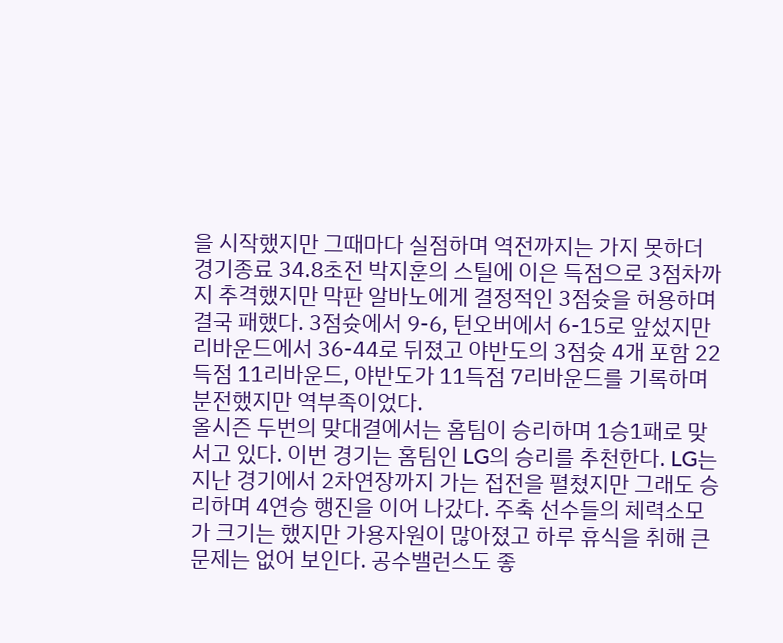을 시작했지만 그때마다 실점하며 역전까지는 가지 못하더 경기종료 34.8초전 박지훈의 스틸에 이은 득점으로 3점차까지 추격했지만 막판 알바노에게 결정적인 3점슛을 허용하며 결국 패했다. 3점슛에서 9-6, 턴오버에서 6-15로 앞섰지만 리바운드에서 36-44로 뒤졌고 야반도의 3점슛 4개 포함 22득점 11리바운드, 야반도가 11득점 7리바운드를 기록하며 분전했지만 역부족이었다.
올시즌 두번의 맞대결에서는 홈팀이 승리하며 1승1패로 맞서고 있다. 이번 경기는 홈팀인 LG의 승리를 추천한다. LG는 지난 경기에서 2차연장까지 가는 접전을 펼쳤지만 그래도 승리하며 4연승 행진을 이어 나갔다. 주축 선수들의 체력소모가 크기는 했지만 가용자원이 많아졌고 하루 휴식을 취해 큰 문제는 없어 보인다. 공수밸런스도 좋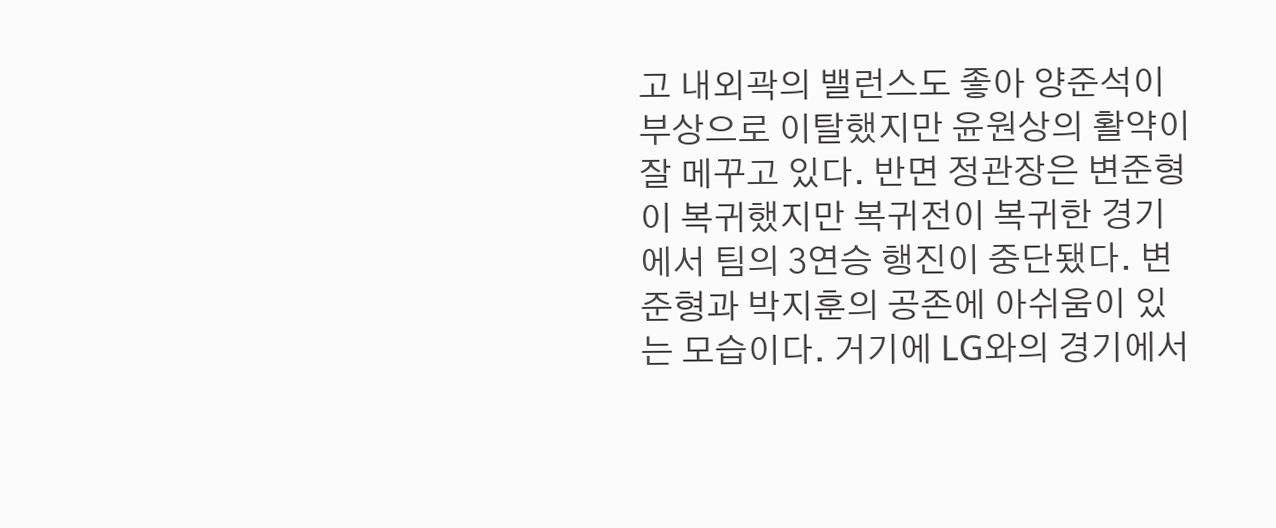고 내외곽의 밸런스도 좋아 양준석이 부상으로 이탈했지만 윤원상의 활약이 잘 메꾸고 있다. 반면 정관장은 변준형이 복귀했지만 복귀전이 복귀한 경기에서 팀의 3연승 행진이 중단됐다. 변준형과 박지훈의 공존에 아쉬움이 있는 모습이다. 거기에 LG와의 경기에서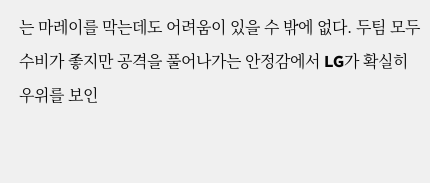는 마레이를 막는데도 어려움이 있을 수 밖에 없다. 두팀 모두 수비가 좋지만 공격을 풀어나가는 안정감에서 LG가 확실히 우위를 보인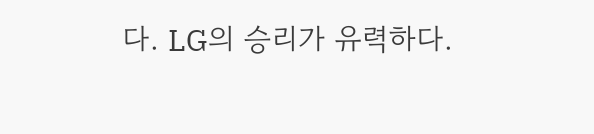다. LG의 승리가 유력하다.